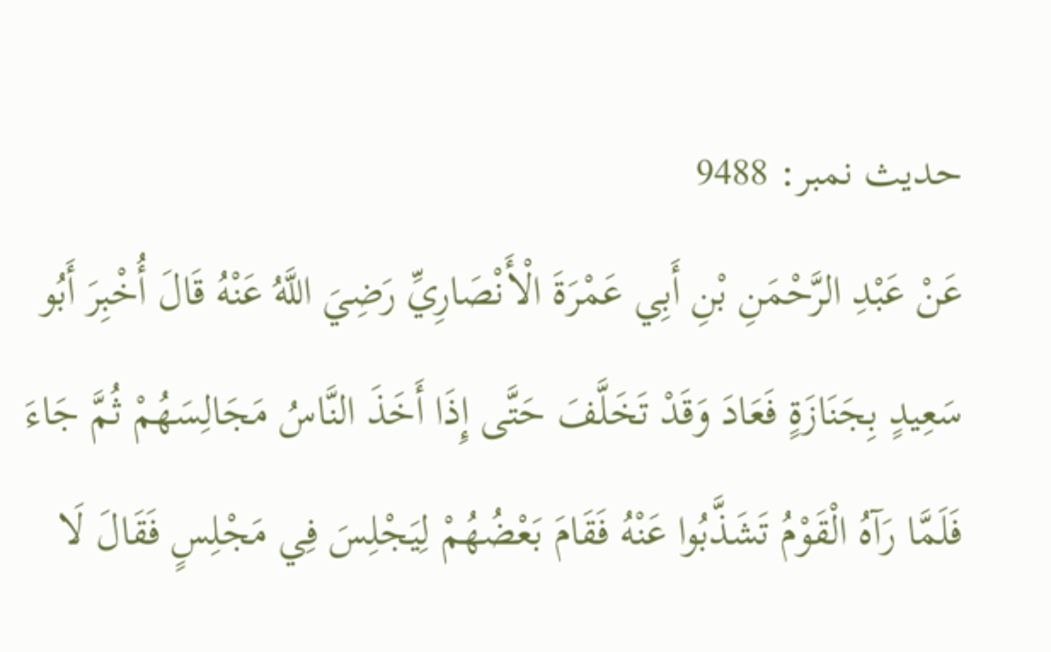حدیث نمبر: 9488
عَنْ عَبْدِ الرَّحْمَنِ بْنِ أَبِي عَمْرَةَ الْأَنْصَارِيِّ رَضِيَ اللَّهُ عَنْهُ قَالَ أُخْبِرَ أَبُو سَعِيدٍ بِجَنَازَةٍ فَعَادَ وَقَدْ تَخَلَّفَ حَتَّى إِذَا أَخَذَ النَّاسُ مَجَالِسَهُمْ ثُمَّ جَاءَ فَلَمَّا رَآهُ الْقَوْمُ تَشَذَّبُوا عَنْهُ فَقَامَ بَعْضُهُمْ لِيَجْلِسَ فِي مَجْلِسٍ فَقَالَ لَا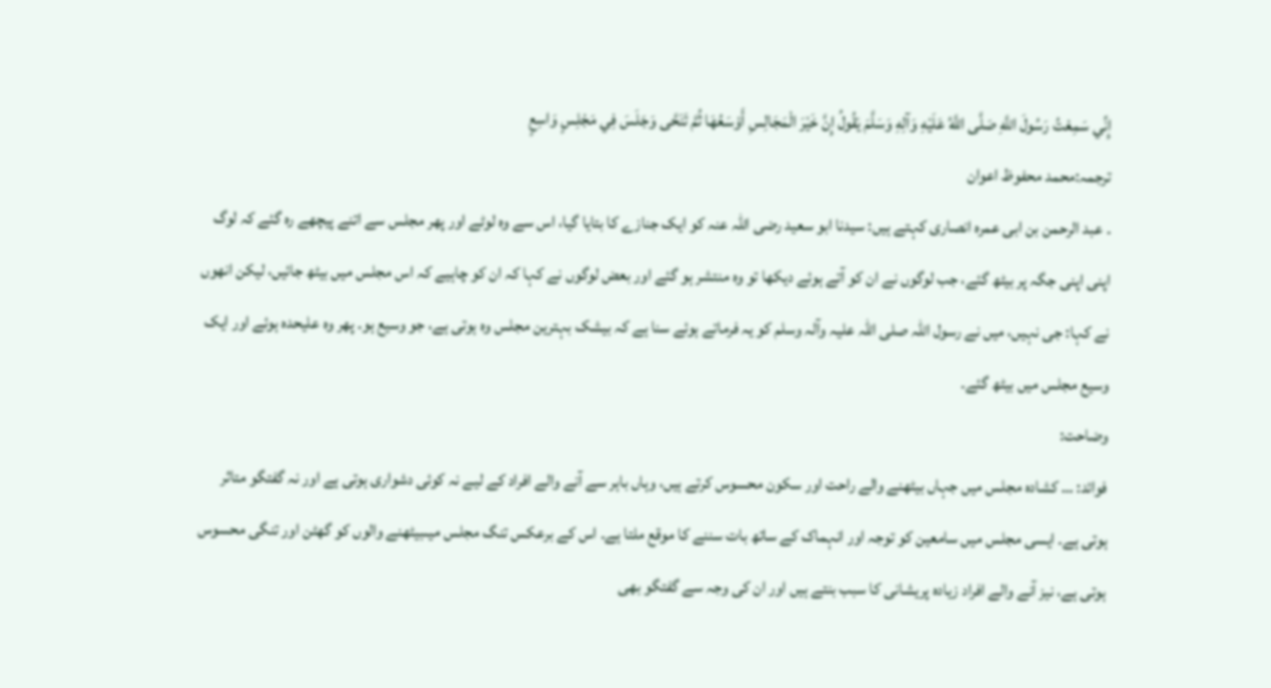إِنِّي سَمِعْتُ رَسُولَ اللَّهِ صَلَّى اللَّهُ عَلَيْهِ وَآلِهِ وَسَلَّمَ يَقُولُ إِنَّ خَيْرَ الْمَجَالِسِ أَوْسَعُهَا ثُمَّ تَنَحَّى وَجَلَسَ فِي مَجْلِسٍ وَاسِعٍ
ترجمہ:محمد محفوظ اعوان
۔ عبد الرحمن بن ابی عمرہ انصاری کہتے ہیں: سیدنا ابو سعید رضی اللہ عنہ کو ایک جنازے کا بتایا گیا، اس سے وہ لوٹے اور پھر مجلس سے اتنے پیچھے رہ گئے کہ لوگ اپنی اپنی جگہ پر بیٹھ گئے، جب لوگوں نے ان کو آتے ہوئے دیکھا تو وہ منتشر ہو گئے اور بعض لوگوں نے کہا کہ ان کو چاہیے کہ اس مجلس میں بیٹھ جائیں، لیکن انھوں نے کہا: جی نہیں، میں نے رسول اللہ صلی اللہ علیہ وآلہ وسلم کو یہ فرماتے ہوئے سنا ہے کہ بیشک بہترین مجلس وہ ہوتی ہے، جو وسیع ہو۔ پھر وہ علیحدہ ہوئے اور ایک وسیع مجلس میں بیٹھ گئے۔
وضاحت:
فوائد: … کشادہ مجلس میں جہاں بیٹھنے والے راحت اور سکون محسوس کرتے ہیں، وہاں باہر سے آنے والے افراد کے لیے نہ کوئی دشواری ہوتی ہے اور نہ گفتگو متاثر ہوتی ہے۔ ایسی مجلس میں سامعین کو توجہ اور انہماک کے ساتھ بات سننے کا موقع ملتا ہے۔ اس کے برعکس تنگ مجلس میںبیٹھنے والوں کو گھٹن اور تنگی محسوس ہوتی ہے، نیز آنے والے افراد زیادہ پریشانی کا سبب بنتے ہیں اور ان کی وجہ سے گفتگو بھی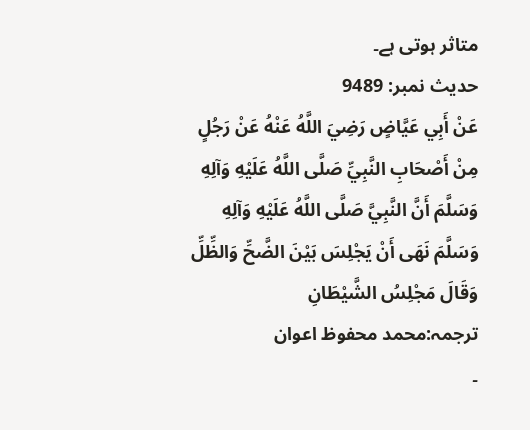متاثر ہوتی ہے۔
حدیث نمبر: 9489
عَنْ أَبِي عَيَّاضٍ رَضِيَ اللَّهُ عَنْهُ عَنْ رَجُلٍ مِنْ أَصْحَابِ النَّبِيِّ صَلَّى اللَّهُ عَلَيْهِ وَآلِهِ وَسَلَّمَ أَنَّ النَّبِيَّ صَلَّى اللَّهُ عَلَيْهِ وَآلِهِ وَسَلَّمَ نَهَى أَنْ يَجْلِسَ بَيْنَ الضَّحِّ وَالظِّلِّ وَقَالَ مَجْلِسُ الشَّيْطَانِ
ترجمہ:محمد محفوظ اعوان
۔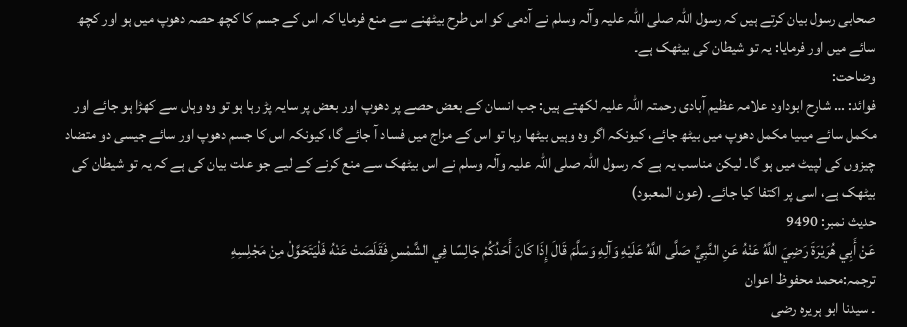صحابی رسول بیان کرتے ہیں کہ رسول اللہ صلی اللہ علیہ وآلہ وسلم نے آدمی کو اس طرح بیٹھنے سے منع فرمایا کہ اس کے جسم کا کچھ حصہ دھوپ میں ہو اور کچھ سائے میں اور فرمایا: یہ تو شیطان کی بیٹھک ہے۔
وضاحت:
فوائد: … شارح ابوداود علامہ عظیم آبادی رحمتہ اللہ علیہ لکھتے ہیں: جب انسان کے بعض حصے پر دھوپ اور بعض پر سایہ پڑ رہا ہو تو وہ وہاں سے کھڑا ہو جائے اور مکمل سائے میںیا مکمل دھوپ میں بیٹھ جائے، کیونکہ اگر وہ وہیں بیٹھا رہا تو اس کے مزاج میں فساد آ جائے گا، کیونکہ اس کا جسم دھوپ اور سائے جیسی دو متضاد چیزوں کی لپیٹ میں ہو گا۔ لیکن مناسب یہ ہے کہ رسول اللہ صلی اللہ علیہ وآلہ وسلم نے اس بیٹھک سے منع کرنے کے لیے جو علت بیان کی ہے کہ یہ تو شیطان کی بیٹھک ہے، اسی پر اکتفا کیا جائے۔ (عون المعبود)
حدیث نمبر: 9490
عَنْ أَبِي هُرَيْرَةَ رَضِيَ اللَّهُ عَنْهُ عَنِ النَّبِيِّ صَلَّى اللَّهُ عَلَيْهِ وَآلِهِ وَسَلَّمَ قَالَ إِذَا كَانَ أَحَدُكُمْ جَالِسًا فِي الشَّمْسِ فَقَلَصَتْ عَنْهُ فَلْيَتَحَوَّلْ مِنْ مَجْلِسِهِ
ترجمہ:محمد محفوظ اعوان
۔ سیدنا ابو ہریرہ رضی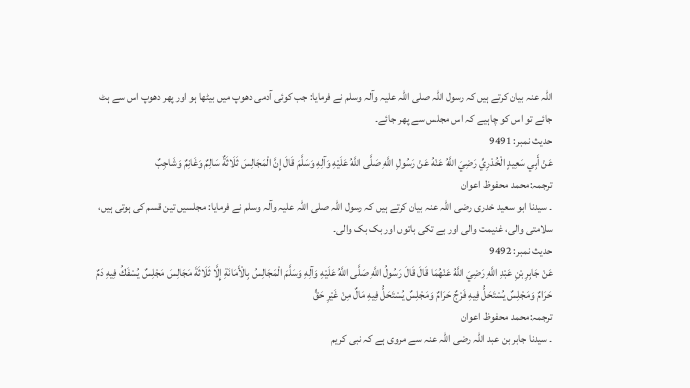اللہ عنہ بیان کرتے ہیں کہ رسول اللہ صلی اللہ علیہ وآلہ وسلم نے فرمایا: جب کوئی آدمی دھوپ میں بیٹھا ہو اور پھر دھوپ اس سے ہٹ جائے تو اس کو چاہیے کہ اس مجلس سے پھر جائے۔
حدیث نمبر: 9491
عَنْ أَبِي سَعِيدٍ الْخُدْرِيِّ رَضِيَ اللَّهُ عَنْهُ عَنْ رَسُولِ اللَّهِ صَلَّى اللَّهُ عَلَيْهِ وَآلِهِ وَسَلَّمَ قَالَ إِنَّ الْمَجَالِسَ ثَلَاثَةٌ سَالِمٌ وَغَانِمٌ وَشَاجِبٌ
ترجمہ:محمد محفوظ اعوان
۔ سیدنا ابو سعید خدری رضی اللہ عنہ بیان کرتے ہیں کہ رسول اللہ صلی اللہ علیہ وآلہ وسلم نے فرمایا: مجلسیں تین قسم کی ہوتی ہیں، سلامتی والی، غنیمت والی اور بے تکی باتوں اور بک بک والی۔
حدیث نمبر: 9492
عَنْ جَابِرِ بْنِ عَبْدِ اللَّهِ رَضِيَ اللَّهُ عَنْهُمَا قَالَ قَالَ رَسُولُ اللَّهِ صَلَّى اللَّهُ عَلَيْهِ وَآلِهِ وَسَلَّمَ الْمَجَالِسُ بِالْأَمَانَةِ إِلَّا ثَلَاثَةَ مَجَالِسَ مَجْلِسٌ يُسْفَكُ فِيهِ دَمٌ حَرَامٌ وَمَجْلِسٌ يُسْتَحَلُّ فِيهِ فَرْجٌ حَرَامٌ وَمَجْلِسٌ يُسْتَحَلُّ فِيهِ مَالٌ مِنْ غَيْرِ حَقٍّ
ترجمہ:محمد محفوظ اعوان
۔ سیدنا جابر بن عبد اللہ رضی اللہ عنہ سے مروی ہے کہ نبی کریم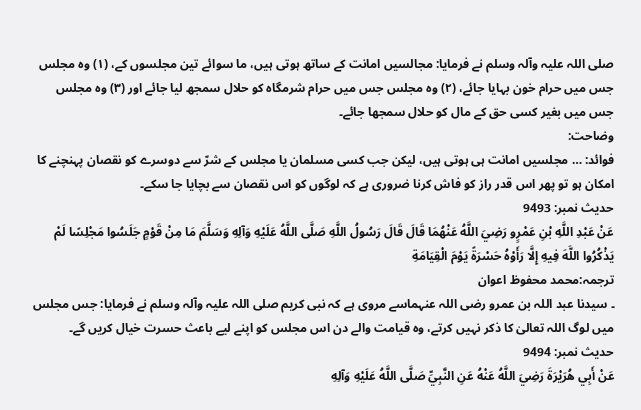صلی اللہ علیہ وآلہ وسلم نے فرمایا: مجالسیں امانت کے ساتھ ہوتی ہیں، ما سوائے تین مجلسوں کے، (۱) وہ مجلس جس میں حرام خون بہایا جائے، (۲) وہ مجلس جس میں حرام شرمگاہ کو حلال سمجھ لیا جائے اور (۳) وہ مجلس جس میں بغیر کسی حق کے مال کو حلال سمجھا جائے۔
وضاحت:
فوائد: … مجلسیں امانت ہی ہوتی ہیں، لیکن جب کسی مسلمان یا مجلس کے شرّ سے دوسرے کو نقصان پہنچنے کا امکان ہو تو پھر اس قدر راز کو فاش کرنا ضروری ہے کہ لوگوں کو اس نقصان سے بچایا جا سکے۔
حدیث نمبر: 9493
عَنْ عَبْدِ اللَّهِ بْنِ عَمْرٍو رَضِيَ اللَّهُ عَنْهُمَا قَالَ قَالَ رَسُولُ اللَّهِ صَلَّى اللَّهُ عَلَيْهِ وَآلِهِ وَسَلَّمَ مَا مِنْ قَوْمٍ جَلَسُوا مَجْلِسًا لَمْ يَذْكُرُوا اللَّهَ فِيهِ إِلَّا رَأَوْهُ حَسْرَةً يَوْمَ الْقِيَامَةِ
ترجمہ:محمد محفوظ اعوان
۔ سیدنا عبد اللہ بن عمرو رضی اللہ عنہماسے مروی ہے کہ نبی کریم صلی اللہ علیہ وآلہ وسلم نے فرمایا: جس مجلس میں لوگ اللہ تعالیٰ کا ذکر نہیں کرتے، وہ قیامت والے دن اس مجلس کو اپنے لیے باعث حسرت خیال کریں گے۔
حدیث نمبر: 9494
عَنْ أَبِي هُرَيْرَةَ رَضِيَ اللَّهُ عَنْهُ عَنِ النَّبِيِّ صَلَّى اللَّهُ عَلَيْهِ وَآلِهِ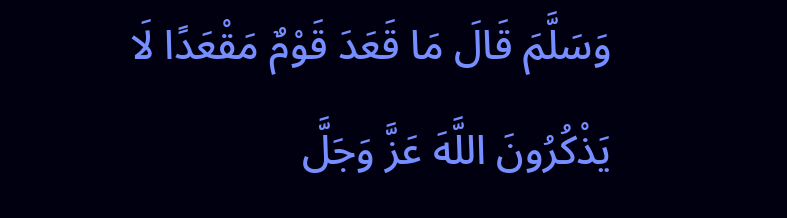وَسَلَّمَ قَالَ مَا قَعَدَ قَوْمٌ مَقْعَدًا لَا يَذْكُرُونَ اللَّهَ عَزَّ وَجَلَّ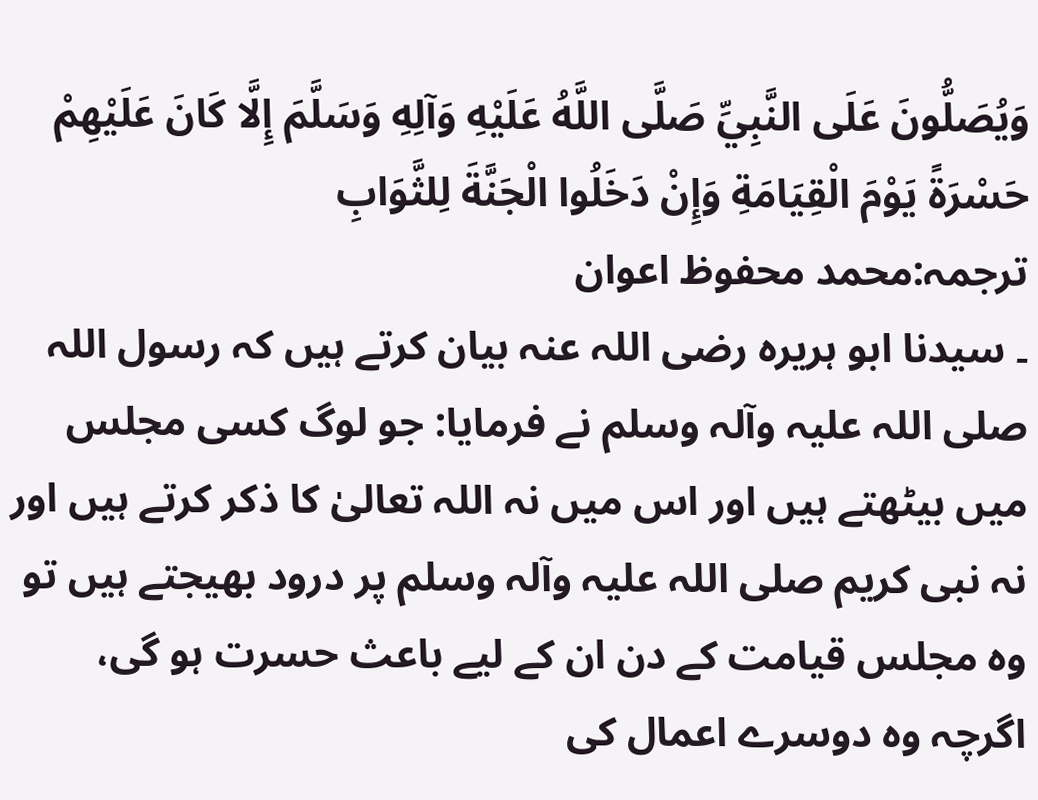وَيُصَلُّونَ عَلَى النَّبِيِّ صَلَّى اللَّهُ عَلَيْهِ وَآلِهِ وَسَلَّمَ إِلَّا كَانَ عَلَيْهِمْ حَسْرَةً يَوْمَ الْقِيَامَةِ وَإِنْ دَخَلُوا الْجَنَّةَ لِلثَّوَابِ
ترجمہ:محمد محفوظ اعوان
۔ سیدنا ابو ہریرہ رضی اللہ عنہ بیان کرتے ہیں کہ رسول اللہ صلی اللہ علیہ وآلہ وسلم نے فرمایا: جو لوگ کسی مجلس میں بیٹھتے ہیں اور اس میں نہ اللہ تعالیٰ کا ذکر کرتے ہیں اور نہ نبی کریم صلی اللہ علیہ وآلہ وسلم پر درود بھیجتے ہیں تو وہ مجلس قیامت کے دن ان کے لیے باعث حسرت ہو گی، اگرچہ وہ دوسرے اعمال کی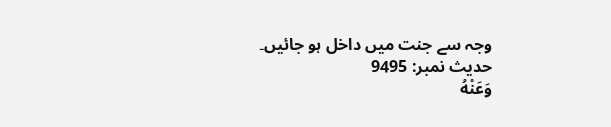وجہ سے جنت میں داخل ہو جائیں۔
حدیث نمبر: 9495
وَعَنْهُ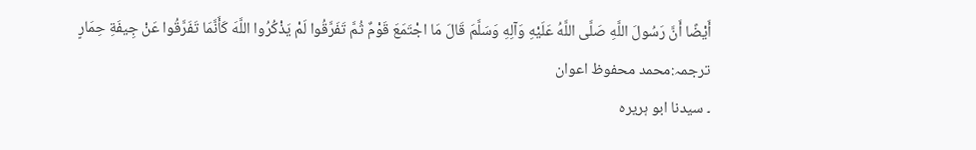أَيْضًا أَنَّ رَسُولَ اللَّهِ صَلَّى اللَّهُ عَلَيْهِ وَآلِهِ وَسَلَّمَ قَالَ مَا اجْتَمَعَ قَوْمٌ ثُمَّ تَفَرَّقُوا لَمْ يَذْكُرُوا اللَّهَ كَأَنَّمَا تَفَرَّقُوا عَنْ جِيفَةِ حِمَارٍ
ترجمہ:محمد محفوظ اعوان
۔ سیدنا ابو ہریرہ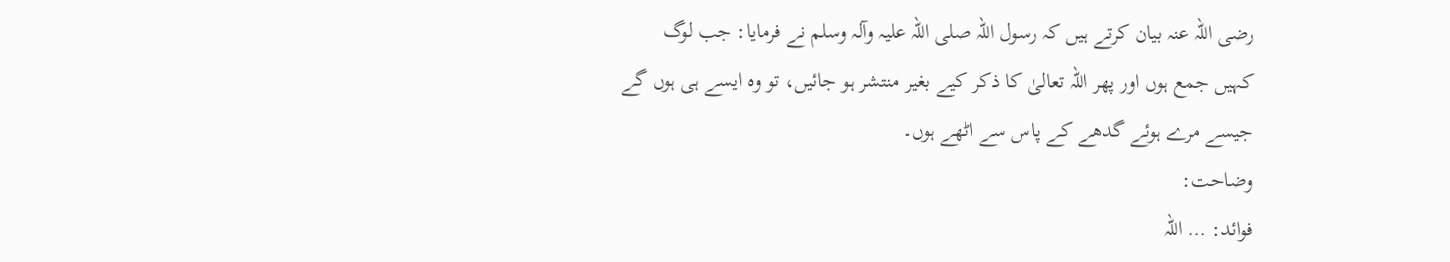رضی اللہ عنہ بیان کرتے ہیں کہ رسول اللہ صلی اللہ علیہ وآلہ وسلم نے فرمایا: جب لوگ کہیں جمع ہوں اور پھر اللہ تعالیٰ کا ذکر کیے بغیر منتشر ہو جائیں، تو وہ ایسے ہی ہوں گے جیسے مرے ہوئے گدھے کے پاس سے اٹھے ہوں۔
وضاحت:
فوائد: … اللہ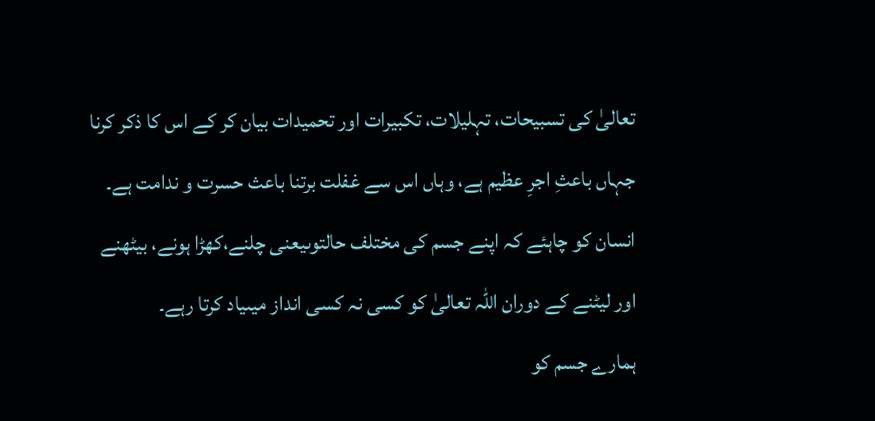تعالیٰ کی تسبیحات، تہلیلات، تکبیرات اور تحمیدات بیان کر کے اس کا ذکر کرنا جہاں باعثِ اجرِ عظیم ہے، وہاں اس سے غفلت برتنا باعث حسرت و ندامت ہے۔ انسان کو چاہئے کہ اپنے جسم کی مختلف حالتوںیعنی چلنے،کھڑا ہونے، بیٹھنے اور لیٹنے کے دوران اللہ تعالیٰ کو کسی نہ کسی انداز میںیاد کرتا رہے۔
ہمارے جسم کو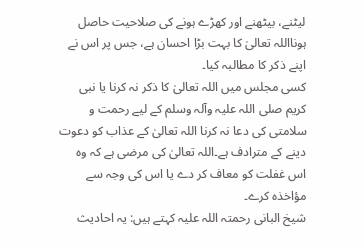لیٹنے، بیٹھنے اور کھڑے ہونے کی صلاحیت حاصل ہونااللہ تعالیٰ کا بہت بڑا احسان ہے، جس پر اس نے اپنے ذکر کا مطالبہ کیا۔
کسی مجلس میں اللہ تعالیٰ کا ذکر نہ کرنا یا نبی کریم صلی اللہ علیہ وآلہ وسلم کے لیے رحمت و سلامتی کی دعا نہ کرنا اللہ تعالیٰ کے عذاب کو دعوت دینے کے مترادف ہے۔اللہ تعالیٰ کی مرضی ہے کہ وہ اس غفلت کو معاف کر دے یا اس کی وجہ سے مؤاخذہ کرے۔
شیخ البانی رحمتہ اللہ علیہ کہتے ہیں: یہ احادیث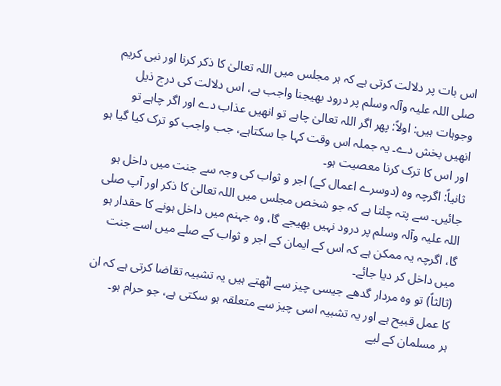اس بات پر دلالت کرتی ہے کہ ہر مجلس میں اللہ تعالیٰ کا ذکر کرنا اور نبی کریم صلی اللہ علیہ وآلہ وسلم پر درود بھیجنا واجب ہے، اس دلالت کی درج ذیل وجوہات ہیں: اولاً: پھر اگر اللہ تعالیٰ چاہے تو انھیں عذاب دے اور اگر چاہے تو انھیں بخش دے۔ یہ جملہ اس وقت کہا جا سکتاہے، جب واجب کو ترک کیا گیا ہو اور اس کا ترک کرنا معصیت ہو۔
ثانیاً: اگرچہ وہ (دوسرے اعمال کے) اجر و ثواب کی وجہ سے جنت میں داخل ہو جائیں۔ سے پتہ چلتا ہے کہ جو شخص مجلس میں اللہ تعالیٰ کا ذکر اور آپ صلی اللہ علیہ وآلہ وسلم پر درود نہیں بھیجے گا، وہ جہنم میں داخل ہونے کا حقدار ہو گا، اگرچہ یہ ممکن ہے کہ اس کے ایمان کے اجر و ثواب کے صلے میں اسے جنت میں داخل کر دیا جائے۔
(ثالثاً) تو وہ مردار گدھے جیسی چیز سے اٹھتے ہیں یہ تشبیہ تقاضا کرتی ہے کہ ان کا عمل قبیح ہے اور یہ تشبیہ اسی چیز سے متعلقہ ہو سکتی ہے، جو حرام ہو۔
ہر مسلمان کے لیے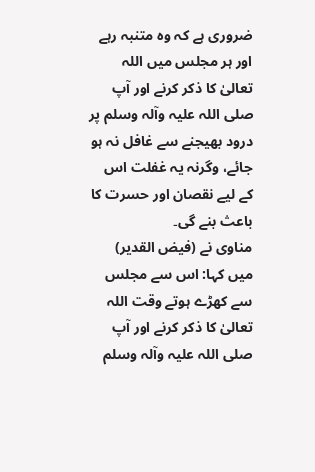ضروری ہے کہ وہ متنبہ رہے اور ہر مجلس میں اللہ تعالیٰ کا ذکر کرنے اور آپ صلی اللہ علیہ وآلہ وسلم پر درود بھیجنے سے غافل نہ ہو جائے، وگرنہ یہ غفلت اس کے لیے نقصان اور حسرت کا باعث بنے گی۔
مناوی نے (فیض القدیر) میں کہا: اس سے مجلس سے کھڑے ہوتے وقت اللہ تعالیٰ کا ذکر کرنے اور آپ صلی اللہ علیہ وآلہ وسلم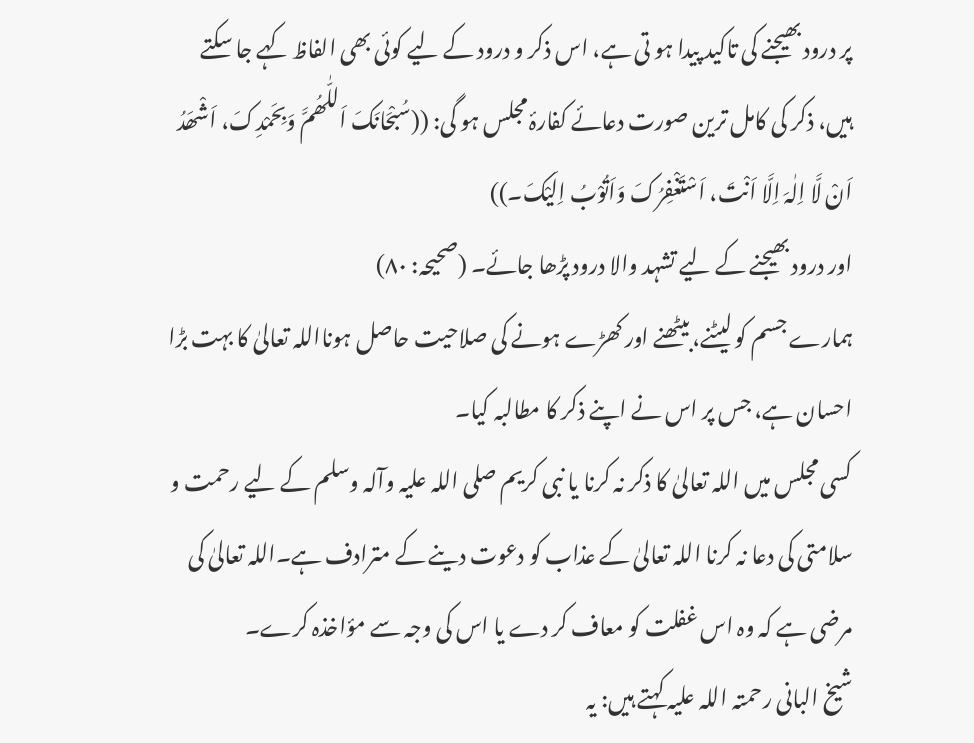پر درود بھیجنے کی تاکید پیدا ہو تی ہے، اس ذکر و درود کے لیے کوئی بھی الفاظ کہے جا سکتے ہیں، ذکر کی کامل ترین صورت دعائے کفارۂ مجلس ہو گی: ((سُبْحَانَکَ اَللّٰھُمَّ وَبِحَمْدِکَ، اَشْھَدُ اَنْ لَّا اِلٰہَ اِلَّا اَنْتَ، اَسْتَغْفِرُکَ وَاَتُوْبُ اِلَیْکَ۔))
اور درود بھیجنے کے لیے تشہد والا درود پڑھا جائے۔ (صحیحہ: ۸۰)
ہمارے جسم کو لیٹنے، بیٹھنے اور کھڑے ہونے کی صلاحیت حاصل ہونااللہ تعالیٰ کا بہت بڑا احسان ہے، جس پر اس نے اپنے ذکر کا مطالبہ کیا۔
کسی مجلس میں اللہ تعالیٰ کا ذکر نہ کرنا یا نبی کریم صلی اللہ علیہ وآلہ وسلم کے لیے رحمت و سلامتی کی دعا نہ کرنا اللہ تعالیٰ کے عذاب کو دعوت دینے کے مترادف ہے۔اللہ تعالیٰ کی مرضی ہے کہ وہ اس غفلت کو معاف کر دے یا اس کی وجہ سے مؤاخذہ کرے۔
شیخ البانی رحمتہ اللہ علیہ کہتے ہیں: یہ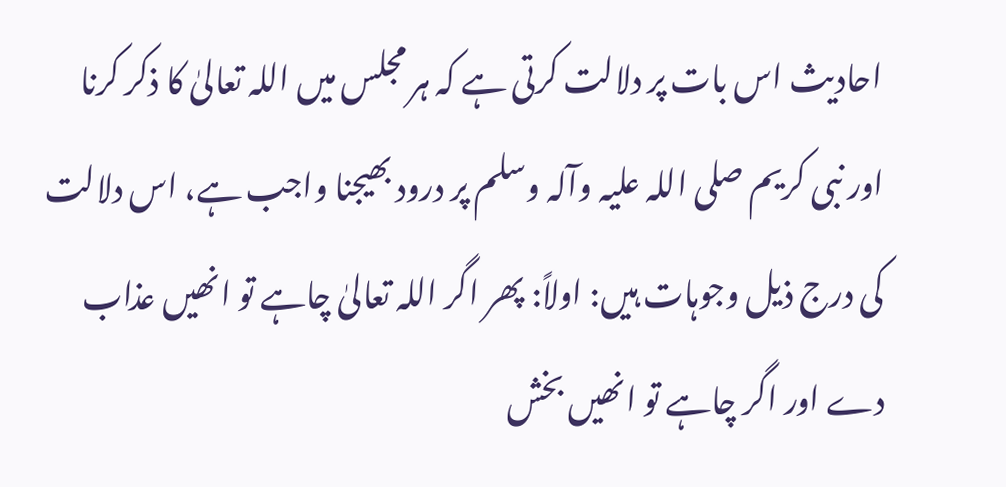احادیث اس بات پر دلالت کرتی ہے کہ ہر مجلس میں اللہ تعالیٰ کا ذکر کرنا اور نبی کریم صلی اللہ علیہ وآلہ وسلم پر درود بھیجنا واجب ہے، اس دلالت کی درج ذیل وجوہات ہیں: اولاً: پھر اگر اللہ تعالیٰ چاہے تو انھیں عذاب دے اور اگر چاہے تو انھیں بخش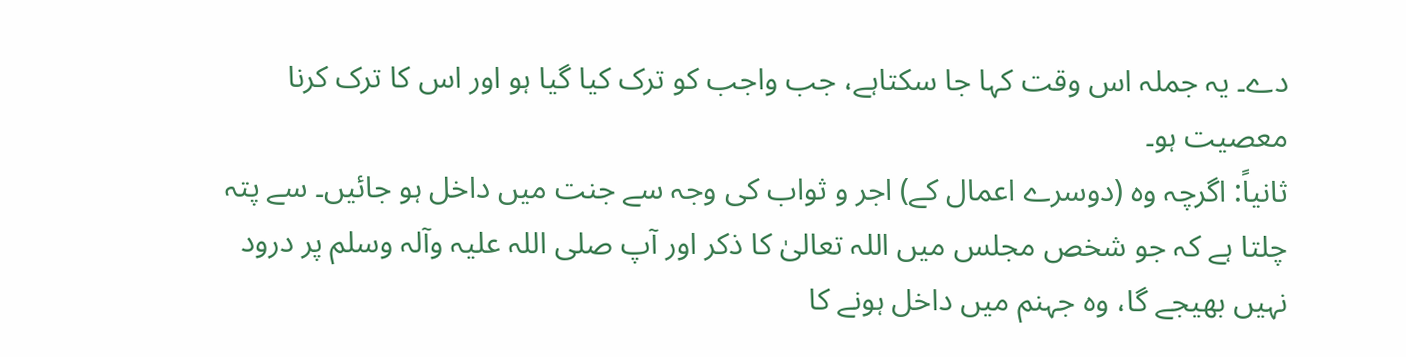دے۔ یہ جملہ اس وقت کہا جا سکتاہے، جب واجب کو ترک کیا گیا ہو اور اس کا ترک کرنا معصیت ہو۔
ثانیاً: اگرچہ وہ (دوسرے اعمال کے) اجر و ثواب کی وجہ سے جنت میں داخل ہو جائیں۔ سے پتہ چلتا ہے کہ جو شخص مجلس میں اللہ تعالیٰ کا ذکر اور آپ صلی اللہ علیہ وآلہ وسلم پر درود نہیں بھیجے گا، وہ جہنم میں داخل ہونے کا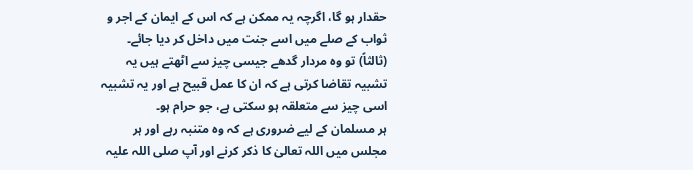حقدار ہو گا، اگرچہ یہ ممکن ہے کہ اس کے ایمان کے اجر و ثواب کے صلے میں اسے جنت میں داخل کر دیا جائے۔
(ثالثاً) تو وہ مردار گدھے جیسی چیز سے اٹھتے ہیں یہ تشبیہ تقاضا کرتی ہے کہ ان کا عمل قبیح ہے اور یہ تشبیہ اسی چیز سے متعلقہ ہو سکتی ہے، جو حرام ہو۔
ہر مسلمان کے لیے ضروری ہے کہ وہ متنبہ رہے اور ہر مجلس میں اللہ تعالیٰ کا ذکر کرنے اور آپ صلی اللہ علیہ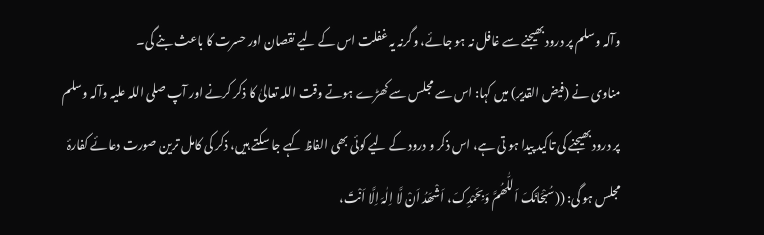وآلہ وسلم پر درود بھیجنے سے غافل نہ ہو جائے، وگرنہ یہ غفلت اس کے لیے نقصان اور حسرت کا باعث بنے گی۔
مناوی نے (فیض القدیر) میں کہا: اس سے مجلس سے کھڑے ہوتے وقت اللہ تعالیٰ کا ذکر کرنے اور آپ صلی اللہ علیہ وآلہ وسلم پر درود بھیجنے کی تاکید پیدا ہو تی ہے، اس ذکر و درود کے لیے کوئی بھی الفاظ کہے جا سکتے ہیں، ذکر کی کامل ترین صورت دعائے کفارۂ مجلس ہو گی: ((سُبْحَانَکَ اَللّٰھُمَّ وَبِحَمْدِکَ، اَشْھَدُ اَنْ لَّا اِلٰہَ اِلَّا اَنْتَ،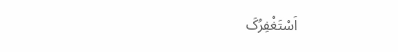اَسْتَغْفِرُکَ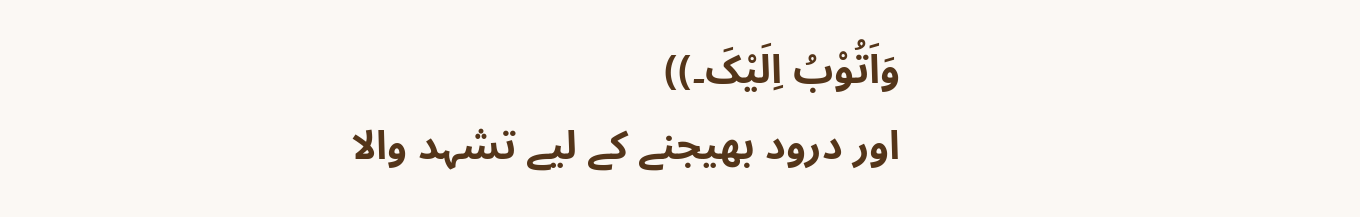وَاَتُوْبُ اِلَیْکَ۔))
اور درود بھیجنے کے لیے تشہد والا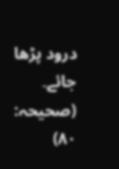درود پڑھا جائے۔ (صحیحہ: ۸۰)